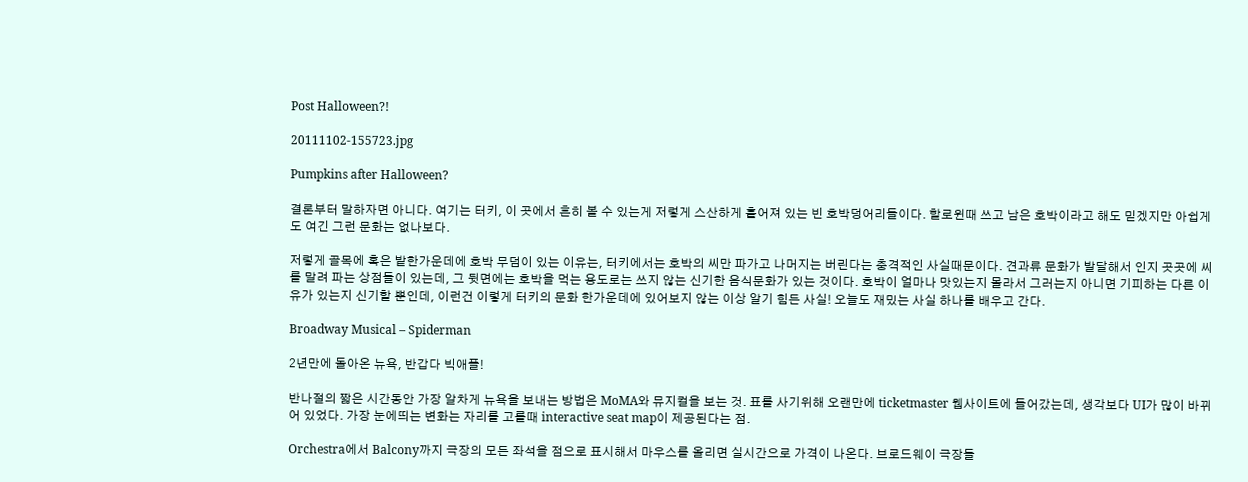Post Halloween?!

20111102-155723.jpg

Pumpkins after Halloween?

결론부터 말하자면 아니다. 여기는 터키, 이 곳에서 흔히 볼 수 있는게 저렇게 스산하게 흩어져 있는 빈 호박덩어리들이다. 할로윈때 쓰고 남은 호박이라고 해도 믿겠지만 아쉽게도 여긴 그런 문화는 없나보다.

저렇게 골목에 혹은 밭한가운데에 호박 무덤이 있는 이유는, 터키에서는 호박의 씨만 파가고 나머지는 버린다는 충격적인 사실때문이다. 견과류 문화가 발달해서 인지 곳곳에 씨를 말려 파는 상점들이 있는데, 그 뒷면에는 호박을 먹는 용도로는 쓰지 않는 신기한 음식문화가 있는 것이다. 호박이 얼마나 맛있는지 몰라서 그러는지 아니면 기피하는 다른 이유가 있는지 신기할 뿐인데, 이런건 이렇게 터키의 문화 한가운데에 있어보지 않는 이상 알기 힘든 사실! 오늘도 재밌는 사실 하나를 배우고 간다.

Broadway Musical – Spiderman

2년만에 돌아온 뉴욕, 반갑다 빅애플!

반나절의 짧은 시간동안 가장 알차게 뉴욕을 보내는 방법은 MoMA와 뮤지컬을 보는 것. 표를 사기위해 오랜만에 ticketmaster 웹사이트에 들어갔는데, 생각보다 UI가 많이 바뀌어 있었다. 가장 눈에띄는 변화는 자리를 고를때 interactive seat map이 제공된다는 점.

Orchestra에서 Balcony까지 극장의 모든 좌석을 점으로 표시해서 마우스를 올리면 실시간으로 가격이 나온다. 브로드웨이 극장들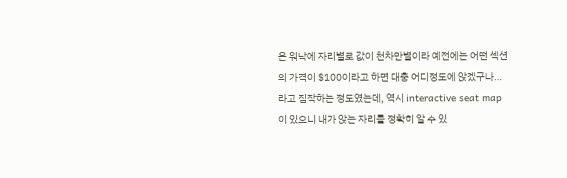은 워낙에 자리별로 값이 천차만별이라 예전에는 어떤 섹션의 가격이 $100이라고 하면 대충 어디정도에 앉겠구나… 라고 짐작하는 정도였는데, 역시 interactive seat map이 있으니 내가 앉는 자리를 정확히 알 수 있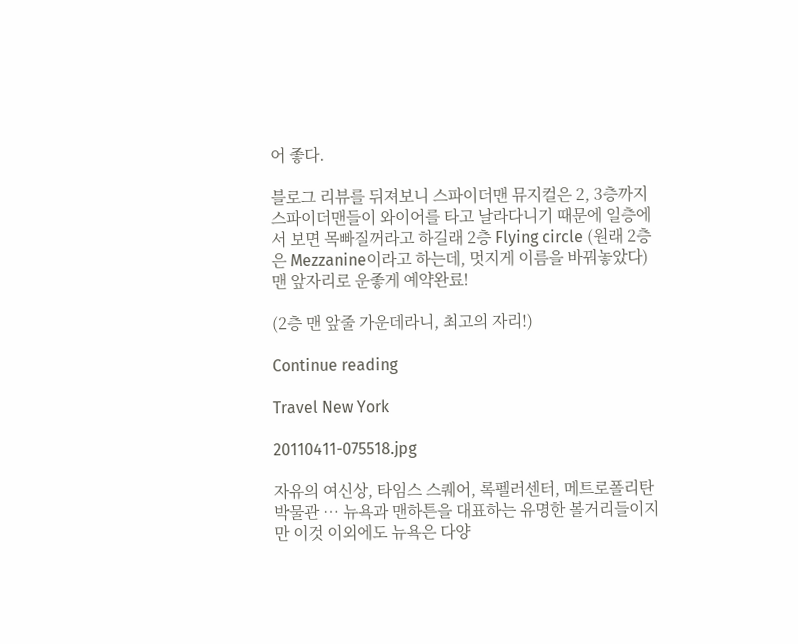어 좋다.

블로그 리뷰를 뒤져보니 스파이더맨 뮤지컬은 2, 3층까지 스파이더맨들이 와이어를 타고 날라다니기 때문에 일층에서 보면 목빠질꺼라고 하길래 2층 Flying circle (원래 2층은 Mezzanine이라고 하는데, 멋지게 이름을 바꿔놓았다) 맨 앞자리로 운좋게 예약완료!

(2층 맨 앞줄 가운데라니, 최고의 자리!)

Continue reading

Travel New York

20110411-075518.jpg

자유의 여신상, 타임스 스퀘어, 록펠러센터, 메트로폴리탄 박물관 … 뉴욕과 맨하튼을 대표하는 유명한 볼거리들이지만 이것 이외에도 뉴욕은 다양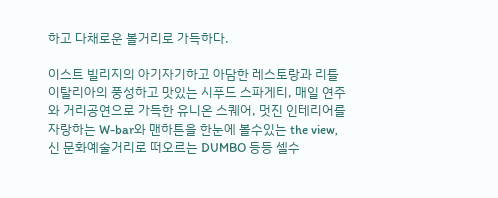하고 다채로운 볼거리로 가득하다.

이스트 빌리지의 아기자기하고 아담한 레스토랑과 리틀 이탈리아의 풍성하고 맛있는 시푸드 스파게티, 매일 연주와 거리공연으로 가득한 유니온 스퀘어, 멋진 인테리어를 자랑하는 W-bar와 맨하튼을 한눈에 볼수있는 the view, 신 문화예술거리로 떠오르는 DUMBO 등등 셀수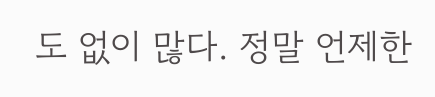도 없이 많다. 정말 언제한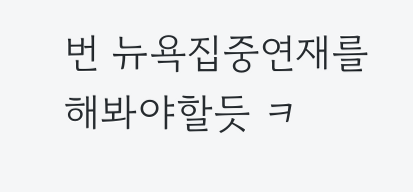번 뉴욕집중연재를 해봐야할듯 ㅋ